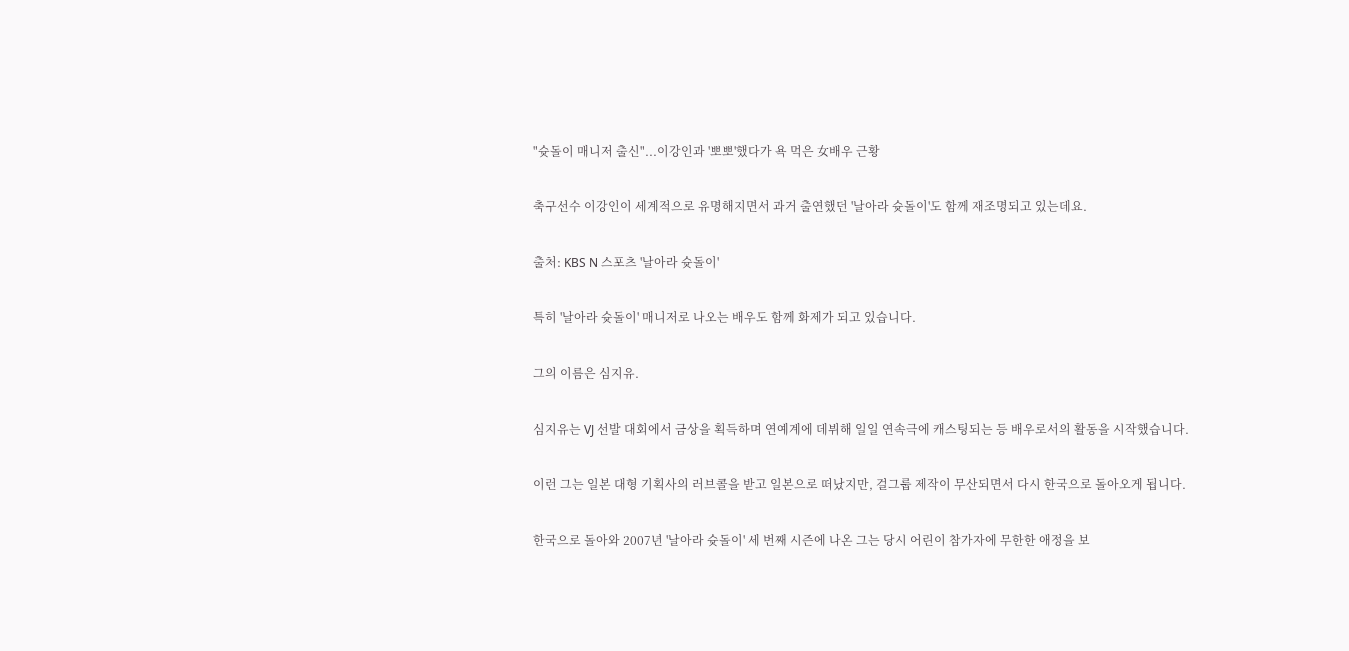"슛돌이 매니저 출신"...이강인과 '뽀뽀'했다가 욕 먹은 女배우 근황

축구선수 이강인이 세계적으로 유명해지면서 과거 출연했던 '날아라 슛돌이'도 함께 재조명되고 있는데요.

출처: KBS N 스포츠 '날아라 슛돌이'

특히 '날아라 슛돌이' 매니저로 나오는 배우도 함께 화제가 되고 있습니다.

그의 이름은 심지유.

심지유는 VJ 선발 대회에서 금상을 획득하며 연예계에 데뷔해 일일 연속극에 캐스팅되는 등 배우로서의 활동을 시작했습니다.

이런 그는 일본 대형 기획사의 러브콜을 받고 일본으로 떠났지만, 걸그룹 제작이 무산되면서 다시 한국으로 돌아오게 됩니다.

한국으로 돌아와 2007년 '날아라 슛돌이' 세 번째 시즌에 나온 그는 당시 어린이 참가자에 무한한 애정을 보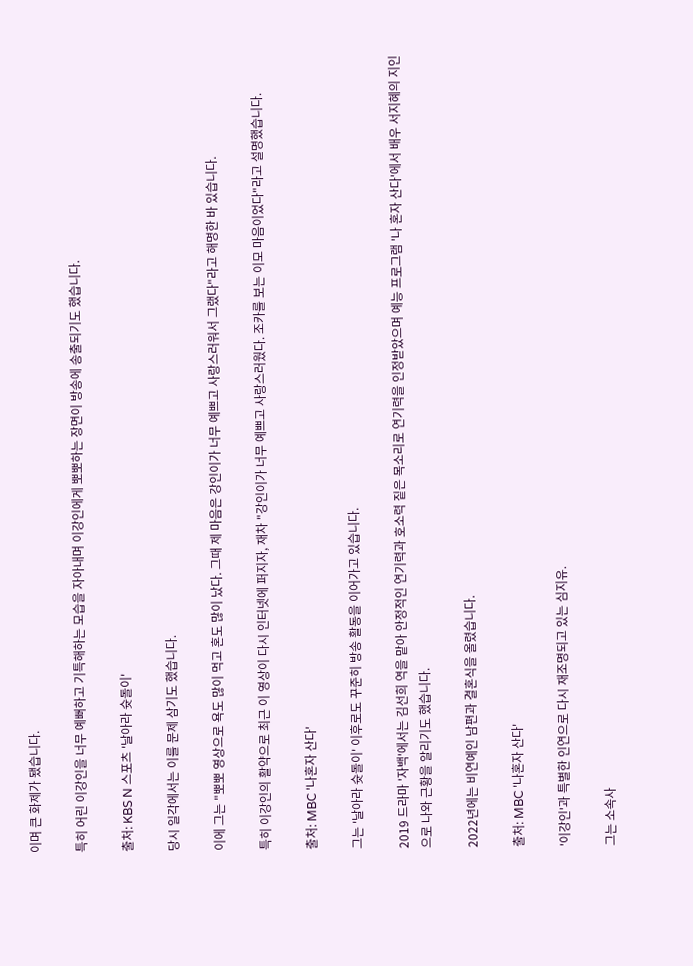이며 큰 화제가 됐습니다.

특히 어린 이강인을 너무 예뻐하고 기특해하는 모습을 자아내며 이강인에게 뽀뽀하는 장면이 방송에 송출되기도 했습니다.

출처: KBS N 스포츠 '날아라 슛돌이'

당시 일각에서는 이를 문제 삼기도 했습니다.

이에 그는 "뽀뽀 영상으로 욕도 많이 먹고 혼도 많이 났다. 그때 제 마음은 강인이가 너무 예쁘고 사랑스러워서 그랬다"라고 해명한 바 있습니다.

특히 이강인의 활약으로 최근 이 영상이 다시 인터넷에 퍼지자, 재차 "강인이가 너무 예쁘고 사랑스러웠다. 조카를 보는 이모 마음이었다"라고 설명했습니다.

출처: MBC '나혼자 산다'

그는 '날아라 슛돌이' 이후로도 꾸준히 방송 활동을 이어가고 있습니다.

2019 드라마 '자백'에서는 김선희 역을 맡아 안정적인 연기력과 호소력 짙은 목소리로 연기력을 인정받았으며 예능 프로그램 '나 혼자 산다'에서 배우 서지혜의 지인으로 나와 근황을 알리기도 했습니다.

2022년에는 비연예인 남편과 결혼식을 올렸습니다.

출처: MBC '나혼자 산다'

'이강인'과 특별한 인연으로 다시 재조명되고 있는 심지유.

그는 소속사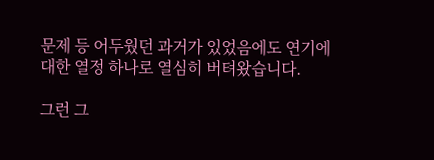문제 등 어두웠던 과거가 있었음에도 연기에 대한 열정 하나로 열심히 버텨왔습니다.

그런 그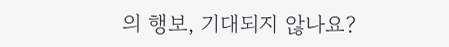의 행보, 기대되지 않나요?